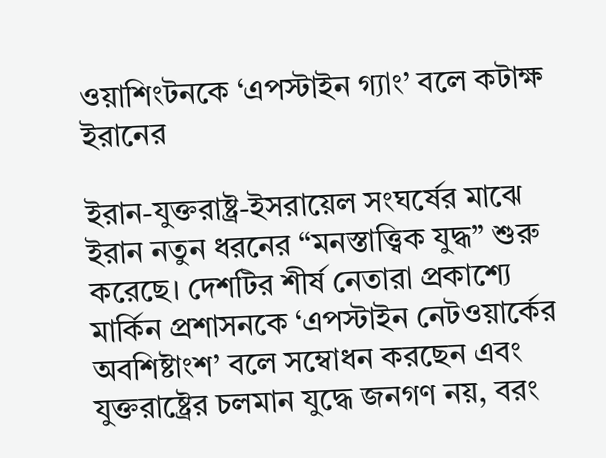ওয়াশিংটনকে ‘এপস্টাইন গ্যাং’ বলে কটাক্ষ ইরানের

ইরান-যুক্তরাষ্ট্র-ইসরায়েল সংঘর্ষের মাঝে ইরান নতুন ধরনের “মনস্তাত্ত্বিক যুদ্ধ” শুরু করেছে। দেশটির শীর্ষ নেতারা প্রকাশ্যে মার্কিন প্রশাসনকে ‘এপস্টাইন নেটওয়ার্কের অবশিষ্টাংশ’ বলে সম্বোধন করছেন এবং যুক্তরাষ্ট্রের চলমান যুদ্ধে জনগণ নয়, বরং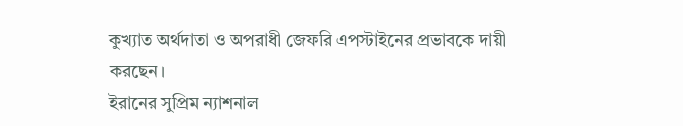কুখ্যাত অর্থদাতা ও অপরাধী জেফরি এপস্টাইনের প্রভাবকে দায়ী করছেন।
ইরানের সুপ্রিম ন্যাশনাল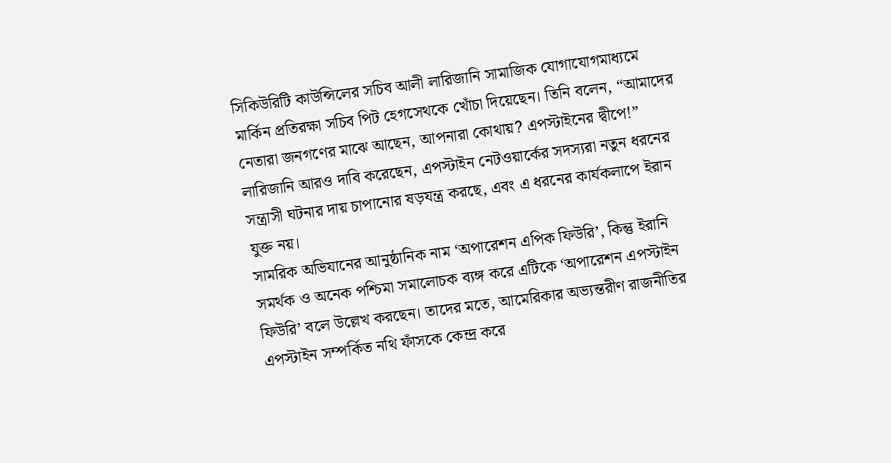সিকিউরিটি কাউন্সিলের সচিব আলী লারিজানি সামাজিক যোগাযোগমাধ্যমে মার্কিন প্রতিরক্ষা সচিব পিট হেগসেথকে খোঁচা দিয়েছেন। তিনি বলেন, “আমাদের নেতারা জনগণের মাঝে আছেন, আপনারা কোথায়? এপস্টাইনের দ্বীপে!” লারিজানি আরও দাবি করেছেন, এপস্টাইন নেটওয়ার্কের সদস্যরা নতুন ধরনের সন্ত্রাসী ঘটনার দায় চাপানোর ষড়যন্ত্র করছে, এবং এ ধরনের কার্যকলাপে ইরান যুক্ত নয়।
সামরিক অভিযানের আনুষ্ঠানিক নাম ‘অপারেশন এপিক ফিউরি’, কিন্তু ইরানি সমর্থক ও অনেক পশ্চিমা সমালোচক ব্যঙ্গ করে এটিকে ‘অপারেশন এপস্টাইন ফিউরি’ বলে উল্লেখ করছেন। তাদের মতে, আমেরিকার অভ্যন্তরীণ রাজনীতির এপস্টাইন সম্পর্কিত নথি ফাঁসকে কেন্দ্র করে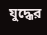যুদ্ধের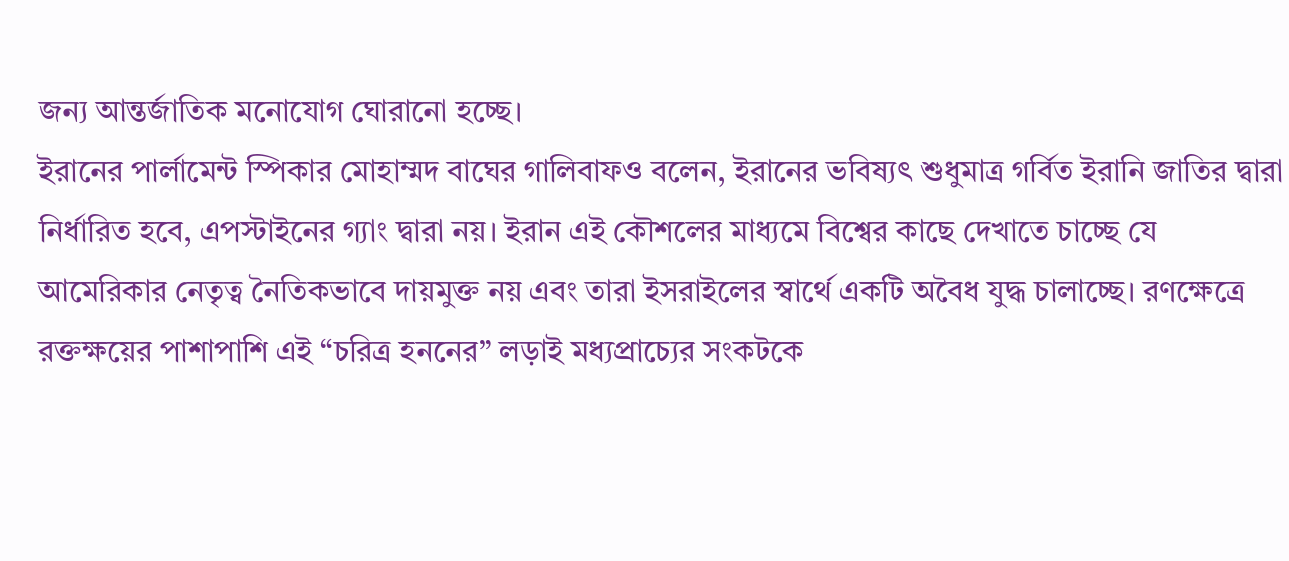জন্য আন্তর্জাতিক মনোযোগ ঘোরানো হচ্ছে।
ইরানের পার্লামেন্ট স্পিকার মোহাম্মদ বাঘের গালিবাফও বলেন, ইরানের ভবিষ্যৎ শুধুমাত্র গর্বিত ইরানি জাতির দ্বারা নির্ধারিত হবে, এপস্টাইনের গ্যাং দ্বারা নয়। ইরান এই কৌশলের মাধ্যমে বিশ্বের কাছে দেখাতে চাচ্ছে যে আমেরিকার নেতৃত্ব নৈতিকভাবে দায়মুক্ত নয় এবং তারা ইসরাইলের স্বার্থে একটি অবৈধ যুদ্ধ চালাচ্ছে। রণক্ষেত্রে রক্তক্ষয়ের পাশাপাশি এই “চরিত্র হননের” লড়াই মধ্যপ্রাচ্যের সংকটকে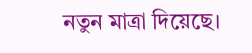নতুন মাত্রা দিয়েছে।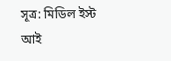সূত্র: মিডিল ইস্ট আই